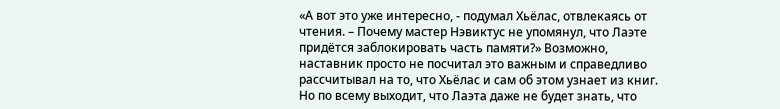«А вот это уже интересно, - подумал Хьёлас, отвлекаясь от чтения. – Почему мастер Нэвиктус не упомянул, что Лаэте придётся заблокировать часть памяти?» Возможно, наставник просто не посчитал это важным и справедливо рассчитывал на то, что Хьёлас и сам об этом узнает из книг. Но по всему выходит, что Лаэта даже не будет знать, что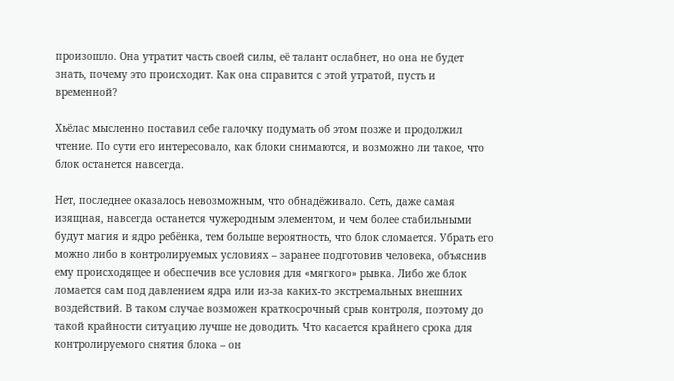произошло. Она утратит часть своей силы, её талант ослабнет, но она не будет знать, почему это происходит. Как она справится с этой утратой, пусть и временной?

Хьёлас мысленно поставил себе галочку подумать об этом позже и продолжил чтение. По сути его интересовало, как блоки снимаются, и возможно ли такое, что блок останется навсегда.

Нет, последнее оказалось невозможным, что обнадёживало. Сеть, даже самая изящная, навсегда останется чужеродным элементом, и чем более стабильными будут магия и ядро ребёнка, тем больше вероятность, что блок сломается. Убрать его можно либо в контролируемых условиях – заранее подготовив человека, объяснив ему происходящее и обеспечив все условия для «мягкого» рывка. Либо же блок ломается сам под давлением ядра или из-за каких-то экстремальных внешних воздействий. В таком случае возможен краткосрочный срыв контроля, поэтому до такой крайности ситуацию лучше не доводить. Что касается крайнего срока для контролируемого снятия блока – он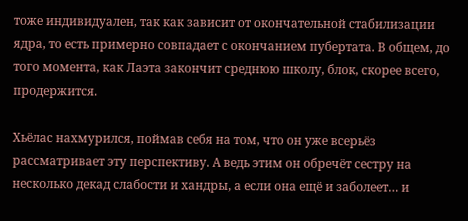тоже индивидуален, так как зависит от окончательной стабилизации ядра, то есть примерно совпадает с окончанием пубертата. В общем, до того момента, как Лаэта закончит среднюю школу, блок, скорее всего, продержится.

Хьёлас нахмурился, поймав себя на том, что он уже всерьёз рассматривает эту перспективу. А ведь этим он обречёт сестру на несколько декад слабости и хандры, а если она ещё и заболеет… и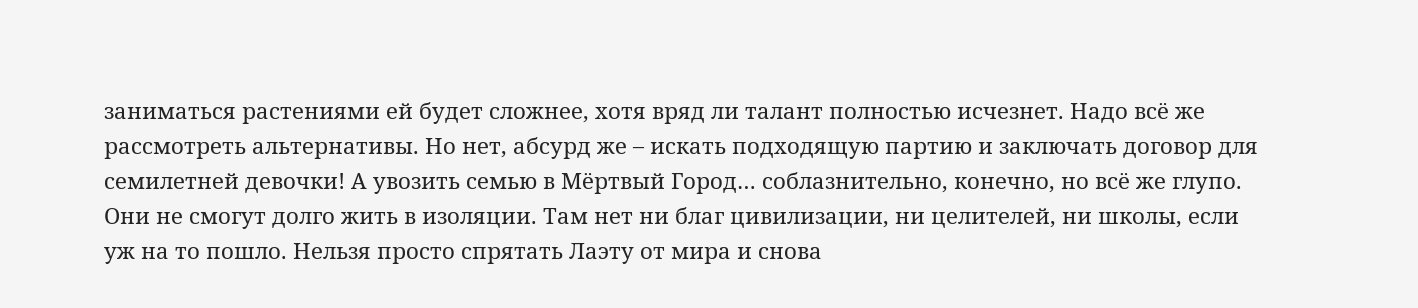заниматься растениями ей будет сложнее, хотя вряд ли талант полностью исчезнет. Надо всё же рассмотреть альтернативы. Но нет, абсурд же – искать подходящую партию и заключать договор для семилетней девочки! А увозить семью в Мёртвый Город… соблазнительно, конечно, но всё же глупо. Они не смогут долго жить в изоляции. Там нет ни благ цивилизации, ни целителей, ни школы, если уж на то пошло. Нельзя просто спрятать Лаэту от мира и снова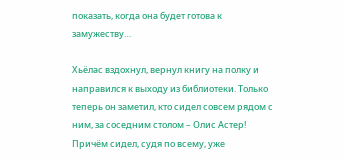показать, когда она будет готова к замужеству…

Хьёлас вздохнул, вернул книгу на полку и направился к выходу из библиотеки. Только теперь он заметил, кто сидел совсем рядом с ним, за соседним столом – Олис Астер! Причём сидел, судя по всему, уже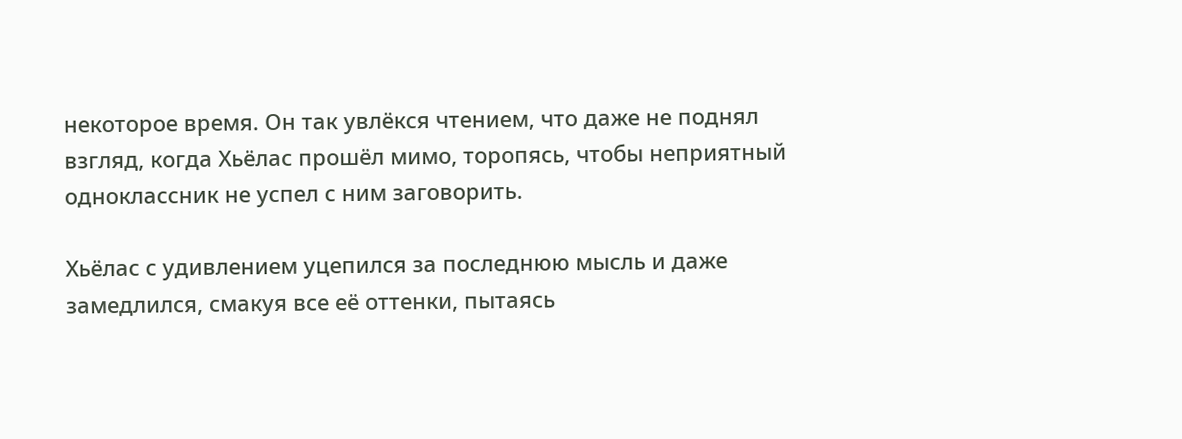некоторое время. Он так увлёкся чтением, что даже не поднял взгляд, когда Хьёлас прошёл мимо, торопясь, чтобы неприятный одноклассник не успел с ним заговорить.

Хьёлас с удивлением уцепился за последнюю мысль и даже замедлился, смакуя все её оттенки, пытаясь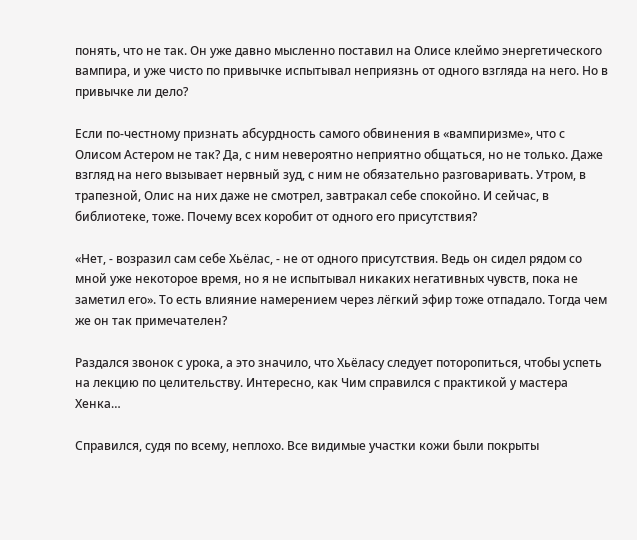понять, что не так. Он уже давно мысленно поставил на Олисе клеймо энергетического вампира, и уже чисто по привычке испытывал неприязнь от одного взгляда на него. Но в привычке ли дело?

Если по-честному признать абсурдность самого обвинения в «вампиризме», что с Олисом Астером не так? Да, с ним невероятно неприятно общаться, но не только. Даже взгляд на него вызывает нервный зуд, с ним не обязательно разговаривать. Утром, в трапезной, Олис на них даже не смотрел, завтракал себе спокойно. И сейчас, в библиотеке, тоже. Почему всех коробит от одного его присутствия?

«Нет, - возразил сам себе Хьёлас, - не от одного присутствия. Ведь он сидел рядом со мной уже некоторое время, но я не испытывал никаких негативных чувств, пока не заметил его». То есть влияние намерением через лёгкий эфир тоже отпадало. Тогда чем же он так примечателен?

Раздался звонок с урока, а это значило, что Хьёласу следует поторопиться, чтобы успеть на лекцию по целительству. Интересно, как Чим справился с практикой у мастера Хенка…

Справился, судя по всему, неплохо. Все видимые участки кожи были покрыты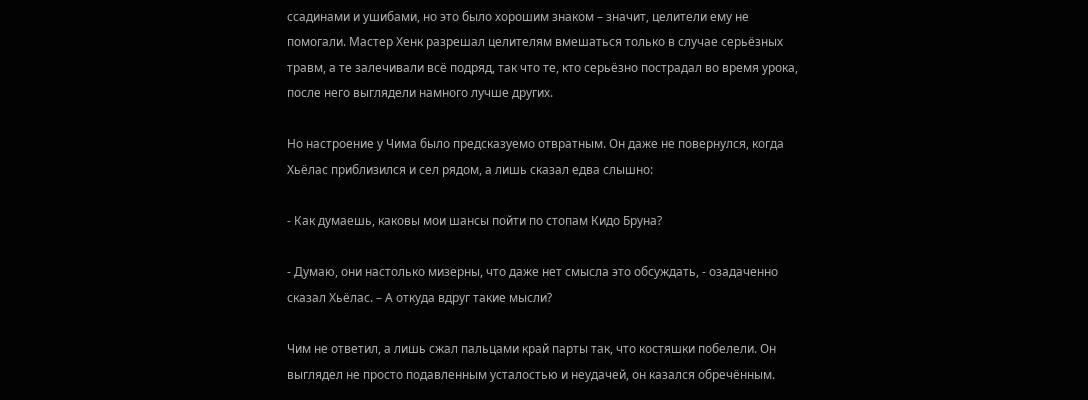ссадинами и ушибами, но это было хорошим знаком – значит, целители ему не помогали. Мастер Хенк разрешал целителям вмешаться только в случае серьёзных травм, а те залечивали всё подряд, так что те, кто серьёзно пострадал во время урока, после него выглядели намного лучше других.

Но настроение у Чима было предсказуемо отвратным. Он даже не повернулся, когда Хьёлас приблизился и сел рядом, а лишь сказал едва слышно:

- Как думаешь, каковы мои шансы пойти по стопам Кидо Бруна?

- Думаю, они настолько мизерны, что даже нет смысла это обсуждать, - озадаченно сказал Хьёлас. – А откуда вдруг такие мысли?

Чим не ответил, а лишь сжал пальцами край парты так, что костяшки побелели. Он выглядел не просто подавленным усталостью и неудачей, он казался обречённым.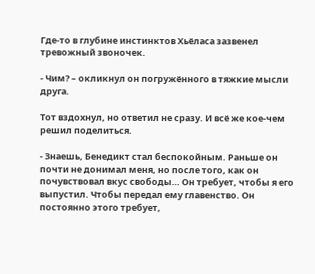Где-то в глубине инстинктов Хьёласа зазвенел тревожный звоночек.

- Чим? – окликнул он погружённого в тяжкие мысли друга.

Тот вздохнул, но ответил не сразу. И всё же кое-чем решил поделиться.

- Знаешь, Бенедикт стал беспокойным. Раньше он почти не донимал меня, но после того, как он почувствовал вкус свободы… Он требует, чтобы я его выпустил. Чтобы передал ему главенство. Он постоянно этого требует,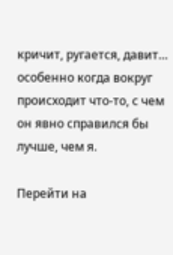кричит, ругается, давит… особенно когда вокруг происходит что-то, с чем он явно справился бы лучше, чем я.

Перейти на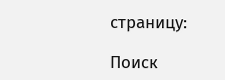страницу:

Поиск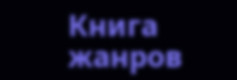Книга жанров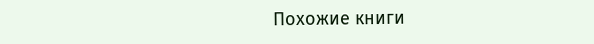Похожие книги